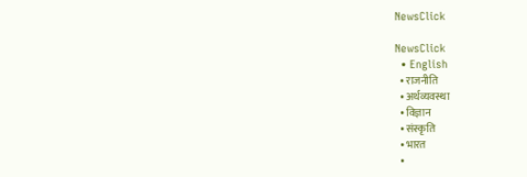NewsClick

NewsClick
  • English
  • राजनीति
  • अर्थव्यवस्था
  • विज्ञान
  • संस्कृति
  • भारत
  •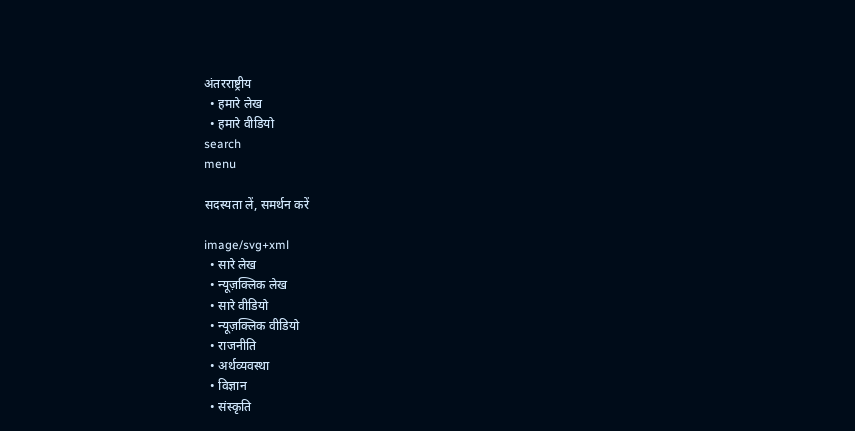अंतरराष्ट्रीय
  • हमारे लेख
  • हमारे वीडियो
search
menu

सदस्यता लें, समर्थन करें

image/svg+xml
  • सारे लेख
  • न्यूज़क्लिक लेख
  • सारे वीडियो
  • न्यूज़क्लिक वीडियो
  • राजनीति
  • अर्थव्यवस्था
  • विज्ञान
  • संस्कृति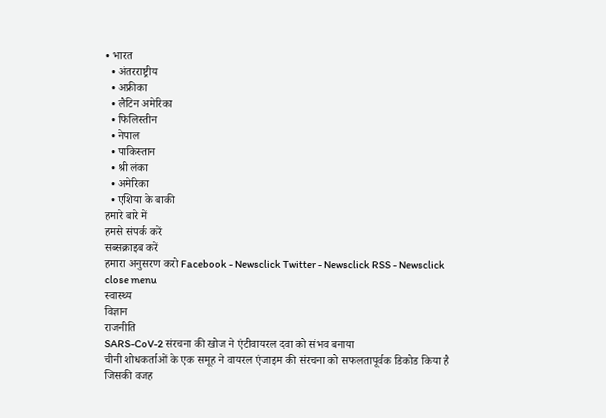• भारत
  • अंतरराष्ट्रीय
  • अफ्रीका
  • लैटिन अमेरिका
  • फिलिस्तीन
  • नेपाल
  • पाकिस्तान
  • श्री लंका
  • अमेरिका
  • एशिया के बाकी
हमारे बारे में
हमसे संपर्क करें
सब्सक्राइब करें
हमारा अनुसरण करो Facebook - Newsclick Twitter - Newsclick RSS - Newsclick
close menu
स्वास्थ्य
विज्ञान
राजनीति
SARS-CoV-2 संरचना की खोज ने एंटीवायरल दवा को संभव बनाया
चीनी शोधकर्ताओं के एक समूह ने वायरल एंजाइम की संरचना को सफलतापूर्वक डिकोड किया है जिसकी वजह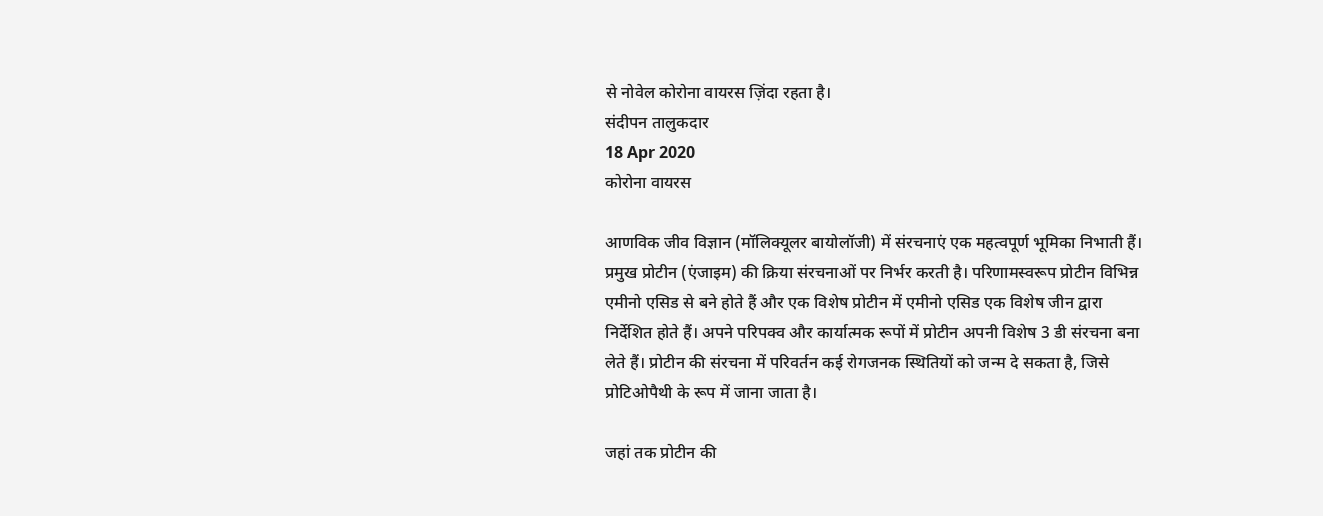से नोवेल कोरोना वायरस ज़िंदा रहता है।
संदीपन तालुकदार
18 Apr 2020
कोरोना वायरस

आणविक जीव विज्ञान (मॉलिक्यूलर बायोलॉजी) में संरचनाएं एक महत्वपूर्ण भूमिका निभाती हैं। प्रमुख प्रोटीन (एंजाइम) की क्रिया संरचनाओं पर निर्भर करती है। परिणामस्वरूप प्रोटीन विभिन्न एमीनो एसिड से बने होते हैं और एक विशेष प्रोटीन में एमीनो एसिड एक विशेष जीन द्वारा निर्देशित होते हैं। अपने परिपक्व और कार्यात्मक रूपों में प्रोटीन अपनी विशेष 3 डी संरचना बना लेते हैं। प्रोटीन की संरचना में परिवर्तन कई रोगजनक स्थितियों को जन्म दे सकता है, जिसे प्रोटिओपैथी के रूप में जाना जाता है।

जहां तक प्रोटीन की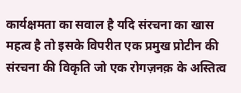कार्यक्षमता का सवाल है यदि संरचना का खास महत्व है तो इसके विपरीत एक प्रमुख प्रोटीन की संरचना की विकृति जो एक रोगज़नक़ के अस्तित्व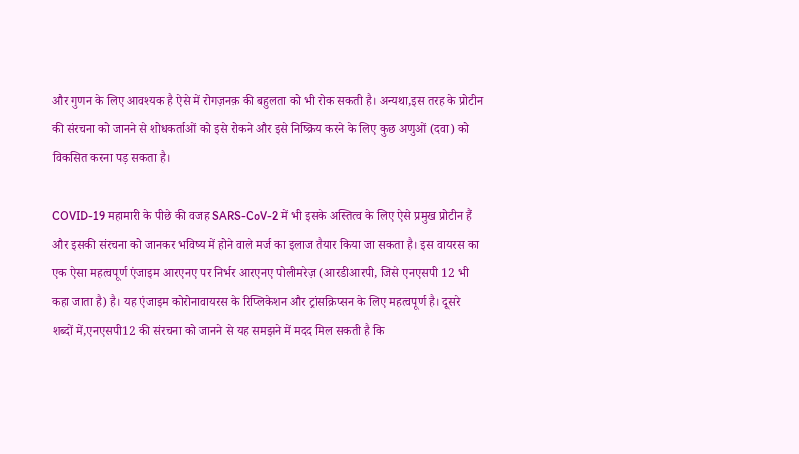और गुणन के लिए आवश्यक है ऐसे में रोगज़नक़ की बहुलता को भी रोक सकती है। अन्यथा,इस तरह के प्रोटीन की संरचना को जानने से शोधकर्ताओं को इसे रोकने और इसे निष्क्रिय करने के लिए कुछ अणुओं (दवा) को विकसित करना पड़ सकता है।

COVID-19 महामारी के पीछे की वजह SARS-CoV-2 में भी इसके अस्तित्व के लिए ऐसे प्रमुख प्रोटीन हैं और इसकी संरचना को जानकर भविष्य में होने वाले मर्ज का इलाज तैयार किया जा सकता है। इस वायरस का एक ऐसा महत्वपूर्ण एंजाइम आरएनए पर निर्भर आरएनए पोलीमरेज़ (आरडीआरपी, जिसे एनएसपी 12 भी कहा जाता है) है। यह एंजाइम कोरोनावायरस के रिप्लिकेशन और ट्रांसक्रिप्सन के लिए महत्वपूर्ण है। दूसरे शब्दों में,एनएसपी12 की संरचना को जानने से यह समझने में मदद मिल सकती है कि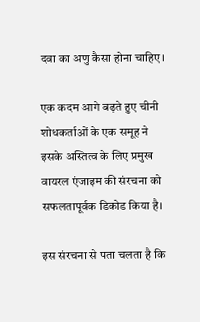दवा का अणु कैसा होना चाहिए।

एक कदम आगे बढ़ते हुए चीनी शोधकर्ताओं के एक समूह ने इसके अस्तित्व के लिए प्रमुख वायरल एंजाइम की संरचना को सफलतापूर्वक डिकोड किया है।

इस संरचना से पता चलता है कि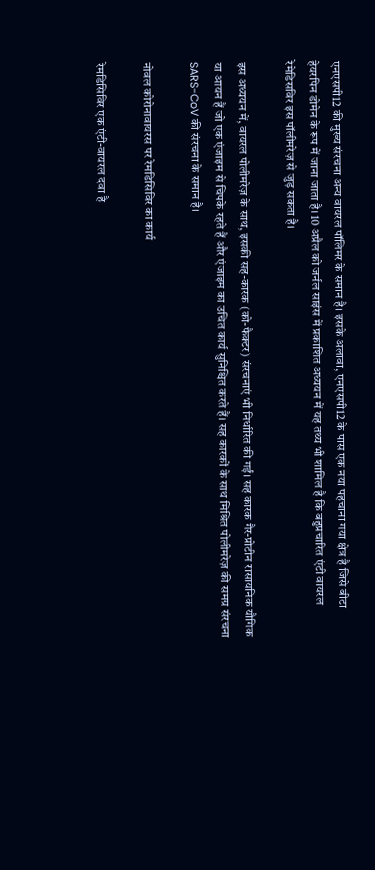एनएसपी12 की मुख्य संरचना अन्य वायरल पॉलिमर के समान है। इसके अलावा, एनएसपी12 के पास एक नया पहचाना गया क्षेत्र है जिसे बीटा हेयरपिन डोमेन के रूप में जाना जाता है। 10 अप्रैल को जर्नल साइंस में प्रकाशित अध्ययन में यह तथ्य भी शामिल है कि बहुप्रचारित एंटी वायरल रेमेडिसविर इस पॉलीमरेज़ से जुड़ सकता है।

इस अध्ययन में, वायरल पोलीमरेज़ के साथ, इसकी सह-कारक (को-फैक्टर) संरचनाएं भी निर्धारित की गईं। सह कारक गैर-प्रोटीन रासायनिक यौगिक या आयन हैं जो एक एंजाइम से चिपके रहते हैं और एंजाइम का उचित कार्य सुनिश्चित करते हैं। सह कारकों के साथ मिश्रित पोलीमरेज़ की समग्र संरचना SARS-CoV की संरचना के समान है।

नोवल कोरोनावायरस पर रेमडिसिविर का कार्य

रेमडिसिविर एक एंटी-वायरल दवा है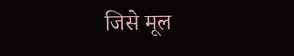जिसे मूल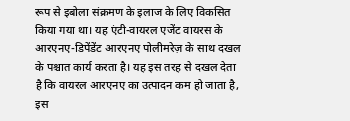रूप से इबोला संक्रमण के इलाज के लिए विकसित किया गया था। यह एंटी-वायरल एजेंट वायरस के आरएनए-डिपेंडेंट आरएनए पोलीमरेज़ के साथ दखल के पश्चात कार्य करता है। यह इस तरह से दखल देता है कि वायरल आरएनए का उत्पादन कम हो जाता है, इस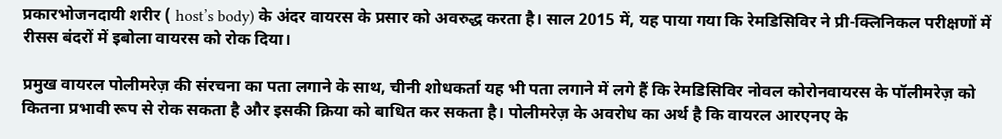प्रकारभोजनदायी शरीर ( host’s body) के अंदर वायरस के प्रसार को अवरुद्ध करता है। साल 2015 में, यह पाया गया कि रेमडिसिविर ने प्री-क्लिनिकल परीक्षणों में रीसस बंदरों में इबोला वायरस को रोक दिया।

प्रमुख वायरल पोलीमरेज़ की संरचना का पता लगाने के साथ, चीनी शोधकर्ता यह भी पता लगाने में लगे हैं कि रेमडिसिविर नोवल कोरोनवायरस के पॉलीमरेज़ को कितना प्रभावी रूप से रोक सकता है और इसकी क्रिया को बाधित कर सकता है। पोलीमरेज़ के अवरोध का अर्थ है कि वायरल आरएनए के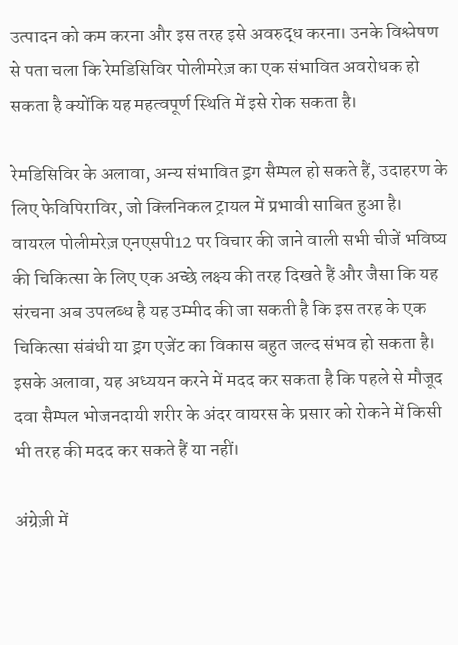उत्पादन को कम करना और इस तरह इसे अवरुद्ध करना। उनके विश्लेषण से पता चला कि रेमडिसिविर पोलीमरेज़ का एक संभावित अवरोधक हो सकता है क्योंकि यह महत्वपूर्ण स्थिति में इसे रोक सकता है।

रेमडिसिविर के अलावा, अन्य संभावित ड्रग सैम्पल हो सकते हैं, उदाहरण के लिए फेविपिराविर, जो क्लिनिकल ट्रायल में प्रभावी साबित हुआ है। वायरल पोलीमरेज़ एनएसपी12 पर विचार की जाने वाली सभी चीजें भविष्य की चिकित्सा के लिए एक अच्छे लक्ष्य की तरह दिखते हैं और जैसा कि यह संरचना अब उपलब्ध है यह उम्मीद की जा सकती है कि इस तरह के एक चिकित्सा संबंधी या ड्रग एजेंट का विकास बहुत जल्द संभव हो सकता है। इसके अलावा, यह अध्ययन करने में मदद कर सकता है कि पहले से मौजूद दवा सैम्पल भोजनदायी शरीर के अंदर वायरस के प्रसार को रोकने में किसी भी तरह की मदद कर सकते हैं या नहीं।

अंग्रेज़ी में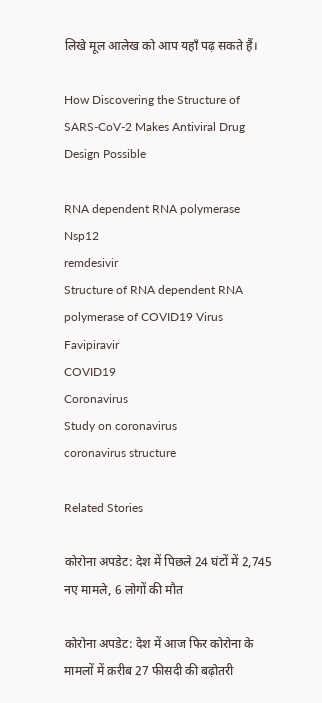लिखे मूल आलेख को आप यहाँ पढ़ सकते हैं।

How Discovering the Structure of SARS-CoV-2 Makes Antiviral Drug Design Possible

RNA dependent RNA polymerase
Nsp12
remdesivir
Structure of RNA dependent RNA polymerase of COVID19 Virus
Favipiravir
COVID19
Coronavirus
Study on coronavirus
coronavirus structure

Related Stories

कोरोना अपडेट: देश में पिछले 24 घंटों में 2,745 नए मामले, 6 लोगों की मौत

कोरोना अपडेट: देश में आज फिर कोरोना के मामलों में क़रीब 27 फीसदी की बढ़ोतरी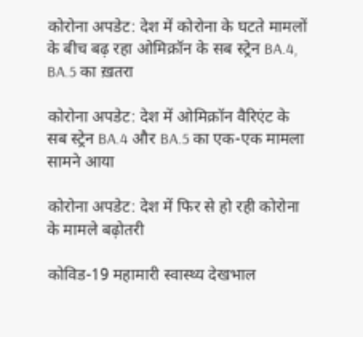कोरोना अपडेट: देश में कोरोना के घटते मामलों के बीच बढ़ रहा ओमिक्रॉन के सब स्ट्रेन BA.4, BA.5 का ख़तरा

कोरोना अपडेट: देश में ओमिक्रॉन वैरिएंट के सब स्ट्रेन BA.4 और BA.5 का एक-एक मामला सामने आया

कोरोना अपडेट: देश में फिर से हो रही कोरोना के मामले बढ़ोतरी

कोविड-19 महामारी स्वास्थ्य देखभाल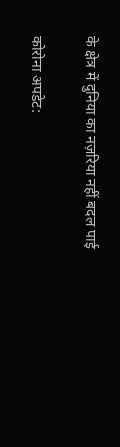के क्षेत्र में दुनिया का नज़रिया नहीं बदल पाई

कोरोना अपडेट: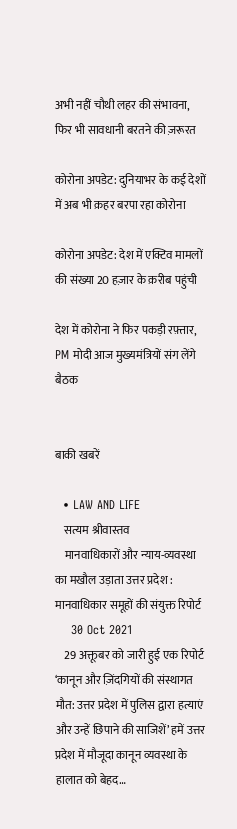अभी नहीं चौथी लहर की संभावना, फिर भी सावधानी बरतने की ज़रूरत

कोरोना अपडेट: दुनियाभर के कई देशों में अब भी क़हर बरपा रहा कोरोना

कोरोना अपडेट: देश में एक्टिव मामलों की संख्या 20 हज़ार के क़रीब पहुंची

देश में कोरोना ने फिर पकड़ी रफ़्तार, PM मोदी आज मुख्यमंत्रियों संग लेंगे बैठक


बाकी खबरें

  • LAW AND LIFE
    सत्यम श्रीवास्तव
    मानवाधिकारों और न्याय-व्यवस्था का मखौल उड़ाता उत्तर प्रदेश : मानवाधिकार समूहों की संयुक्त रिपोर्ट
    30 Oct 2021
    29 अक्तूबर को जारी हुई एक रिपोर्ट ‘कानून और ज़िंदगियों की संस्थागत मौत: उत्तर प्रदेश में पुलिस द्वारा हत्याएं और उन्हें छिपाने की साजिशें’ हमें उत्तर प्रदेश में मौजूदा कानून व्यवस्था के हालात को बेहद…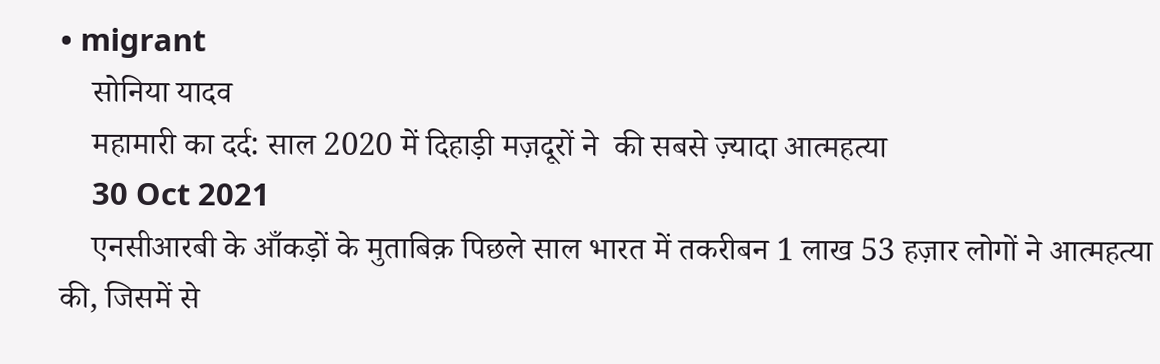• migrant
    सोनिया यादव
    महामारी का दर्द: साल 2020 में दिहाड़ी मज़दूरों ने  की सबसे ज़्यादा आत्महत्या
    30 Oct 2021
    एनसीआरबी के आँकड़ों के मुताबिक़ पिछले साल भारत में तकरीबन 1 लाख 53 हज़ार लोगों ने आत्महत्या की, जिसमें से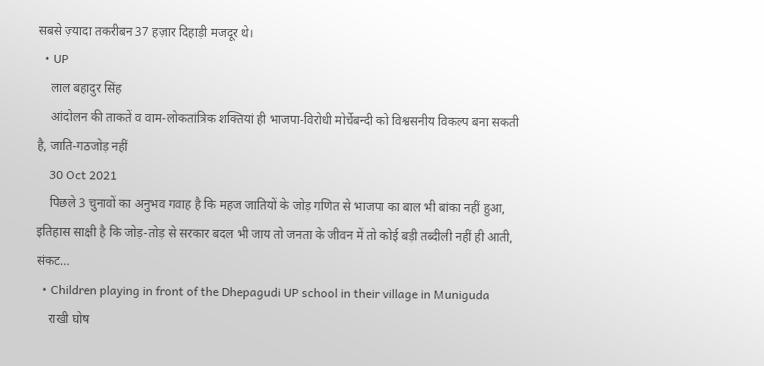सबसे ज़्यादा तकरीबन 37 हज़ार दिहाड़ी मजदूर थे।
  • UP
    लाल बहादुर सिंह
    आंदोलन की ताकतें व वाम-लोकतांत्रिक शक्तियां ही भाजपा-विरोधी मोर्चेबन्दी को विश्वसनीय विकल्प बना सकती है, जाति-गठजोड़ नहीं
    30 Oct 2021
    पिछले 3 चुनावों का अनुभव गवाह है कि महज जातियों के जोड़ गणित से भाजपा का बाल भी बांका नहीं हुआ, इतिहास साक्षी है कि जोड़-तोड़ से सरकार बदल भी जाय तो जनता के जीवन में तो कोई बड़ी तब्दीली नहीं ही आती, संकट…
  • Children playing in front of the Dhepagudi UP school in their village in Muniguda
    राखी घोष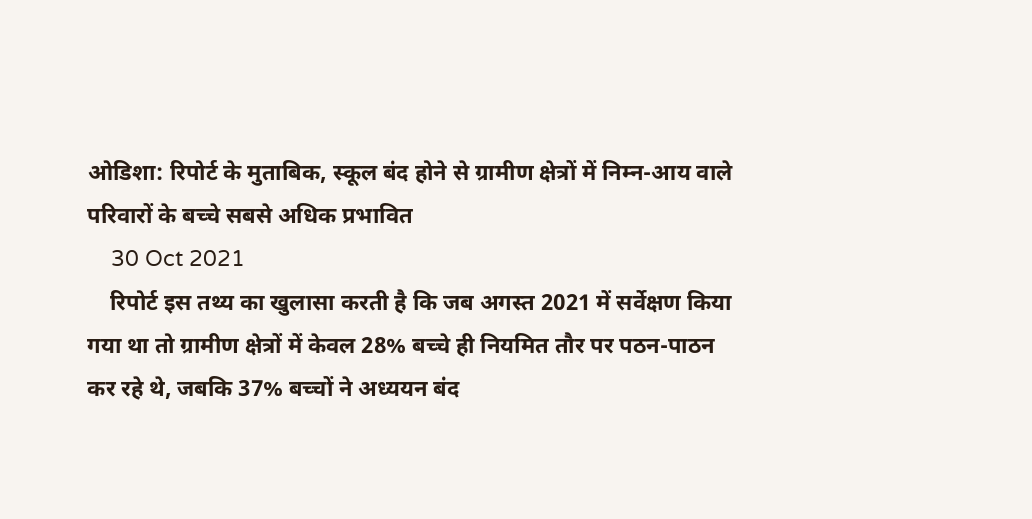ओडिशा: रिपोर्ट के मुताबिक, स्कूल बंद होने से ग्रामीण क्षेत्रों में निम्न-आय वाले परिवारों के बच्चे सबसे अधिक प्रभावित
    30 Oct 2021
    रिपोर्ट इस तथ्य का खुलासा करती है कि जब अगस्त 2021 में सर्वेक्षण किया गया था तो ग्रामीण क्षेत्रों में केवल 28% बच्चे ही नियमित तौर पर पठन-पाठन कर रहे थे, जबकि 37% बच्चों ने अध्ययन बंद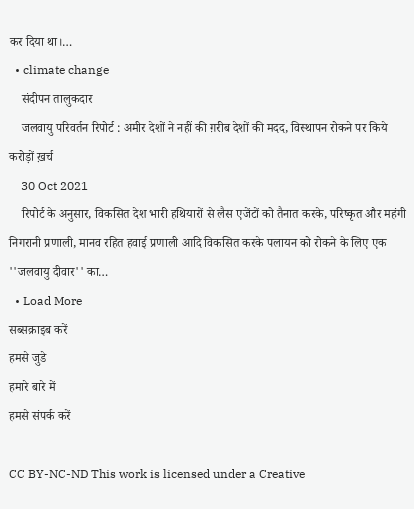कर दिया था।…
  • climate change
    संदीपन तालुकदार
    जलवायु परिवर्तन रिपोर्ट : अमीर देशों ने नहीं की ग़रीब देशों की मदद, विस्थापन रोकने पर किये करोड़ों ख़र्च
    30 Oct 2021
    रिपोर्ट के अनुसार, विकसित देश भारी हथियारों से लैस एजेंटों को तैनात करके, परिष्कृत और महंगी निगरानी प्रणाली, मानव रहित हवाई प्रणाली आदि विकसित करके पलायन को रोकने के लिए एक ''जलवायु दीवार'' का…
  • Load More
सब्सक्राइब करें
हमसे जुडे
हमारे बारे में
हमसे संपर्क करें

CC BY-NC-ND This work is licensed under a Creative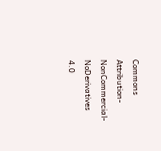Commons Attribution-NonCommercial-NoDerivatives 4.0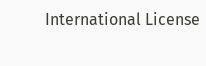International License